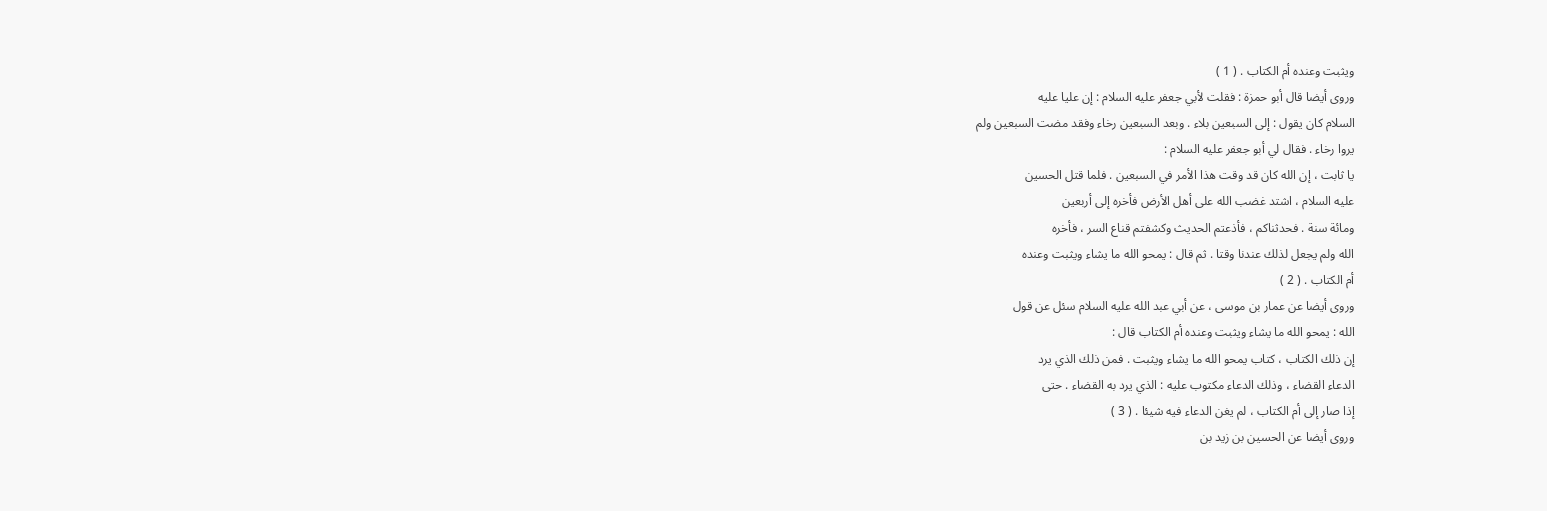ويثبت وعنده أم الكتاب . ( 1 )
وروى أيضا قال أبو حمزة : فقلت لأبي جعفر عليه السلام : إن عليا عليه
السلام كان يقول : إلى السبعين بلاء . وبعد السبعين رخاء وفقد مضت السبعين ولم
يروا رخاء . فقال لي أبو جعفر عليه السلام :
يا ثابت ، إن الله كان قد وقت هذا الأمر في السبعين . فلما قتل الحسين
عليه السلام ، اشتد غضب الله على أهل الأرض فأخره إلى أربعين
ومائة سنة . فحدثناكم ، فأذعتم الحديث وكشفتم قناع السر ، فأخره
الله ولم يجعل لذلك عندنا وقتا . ثم قال : يمحو الله ما يشاء ويثبت وعنده
أم الكتاب . ( 2 )
وروى أيضا عن عمار بن موسى ، عن أبي عبد الله عليه السلام سئل عن قول
الله : يمحو الله ما يشاء ويثبت وعنده أم الكتاب قال :
إن ذلك الكتاب ، كتاب يمحو الله ما يشاء ويثبت . فمن ذلك الذي يرد
الدعاء القضاء ، وذلك الدعاء مكتوب عليه : الذي يرد به القضاء . حتى
إذا صار إلى أم الكتاب ، لم يغن الدعاء فيه شيئا . ( 3 )
وروى أيضا عن الحسين بن زيد بن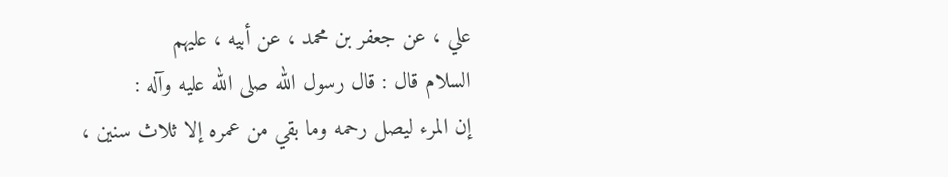علي ، عن جعفر بن محمد ، عن أبيه ، عليهم
السلام قال : قال رسول الله صلى الله عليه وآله :
إن المرء ليصل رحمه وما بقي من عمره إلا ثلاث سنين ،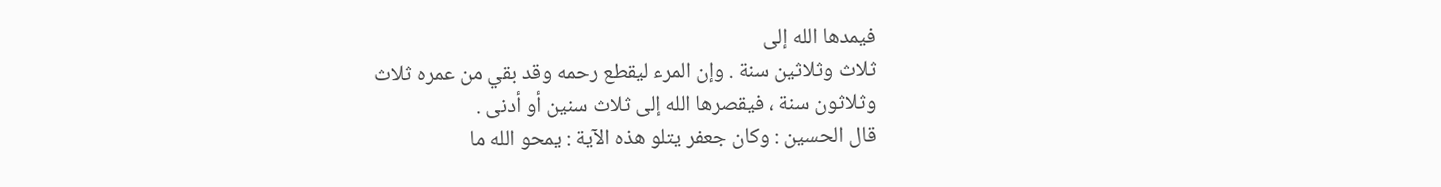فيمدها الله إلى
ثلاث وثلاثين سنة . وإن المرء ليقطع رحمه وقد بقي من عمره ثلاث
وثلاثون سنة ، فيقصرها الله إلى ثلاث سنين أو أدنى .
قال الحسين : وكان جعفر يتلو هذه الآية : يمحو الله ما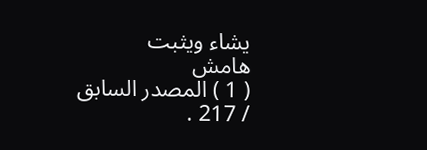يشاء ويثبت
هامش
( 1 ) المصدر السابق / 217 .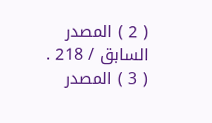( 2 ) المصدر السابق / 218 .
( 3 ) المصدر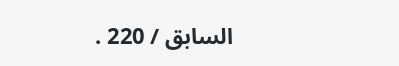السابق / 220 .